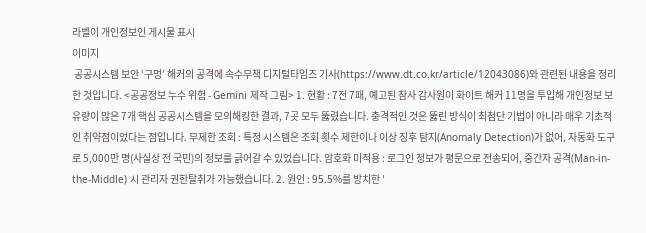라벨이 개인정보인 게시물 표시
이미지
 공공시스템 보안 ‘구멍’ 해커의 공격에 속수무책 디지털타임즈 기사(https://www.dt.co.kr/article/12043086)와 관련된 내용을 정리한 것입니다. <공공정보 누수 위험 - Gemini 제작 그림> 1. 현황 : 7전 7패, 예고된 참사 감사원이 화이트 해커 11명을 투입해 개인정보 보유량이 많은 7개 핵심 공공시스템을 모의해킹한 결과, 7곳 모두 뚫렸습니다. 충격적인 것은 뚫린 방식이 최첨단 기법이 아니라 매우 기초적인 취약점이었다는 점입니다. 무제한 조회 : 특정 시스템은 조회 횟수 제한이나 이상 징후 탐지(Anomaly Detection)가 없어, 자동화 도구로 5,000만 명(사실상 전 국민)의 정보를 긁어갈 수 있었습니다. 암호화 미적용 : 로그인 정보가 평문으로 전송되어, 중간자 공격(Man-in-the-Middle) 시 관리자 권한탈취가 가능했습니다. 2. 원인 : 95.5%를 방치한 '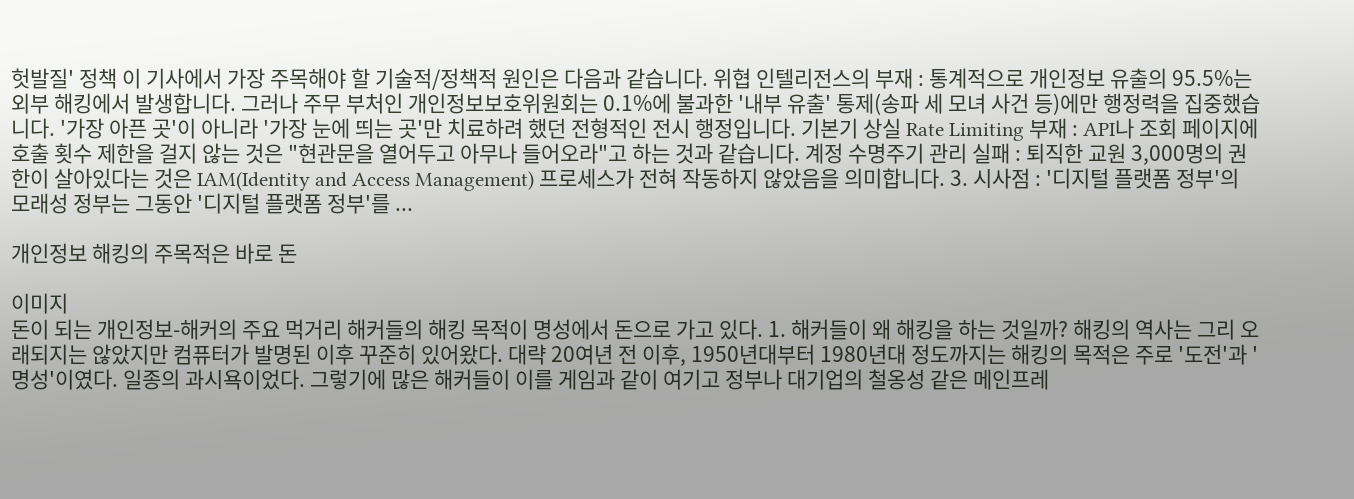헛발질' 정책 이 기사에서 가장 주목해야 할 기술적/정책적 원인은 다음과 같습니다. 위협 인텔리전스의 부재 : 통계적으로 개인정보 유출의 95.5%는 외부 해킹에서 발생합니다. 그러나 주무 부처인 개인정보보호위원회는 0.1%에 불과한 '내부 유출' 통제(송파 세 모녀 사건 등)에만 행정력을 집중했습니다. '가장 아픈 곳'이 아니라 '가장 눈에 띄는 곳'만 치료하려 했던 전형적인 전시 행정입니다. 기본기 상실 Rate Limiting 부재 : API나 조회 페이지에 호출 횟수 제한을 걸지 않는 것은 "현관문을 열어두고 아무나 들어오라"고 하는 것과 같습니다. 계정 수명주기 관리 실패 : 퇴직한 교원 3,000명의 권한이 살아있다는 것은 IAM(Identity and Access Management) 프로세스가 전혀 작동하지 않았음을 의미합니다. 3. 시사점 : '디지털 플랫폼 정부'의 모래성 정부는 그동안 '디지털 플랫폼 정부'를 ...

개인정보 해킹의 주목적은 바로 돈

이미지
돈이 되는 개인정보-해커의 주요 먹거리 해커들의 해킹 목적이 명성에서 돈으로 가고 있다. 1. 해커들이 왜 해킹을 하는 것일까? 해킹의 역사는 그리 오래되지는 않았지만 컴퓨터가 발명된 이후 꾸준히 있어왔다. 대략 20여년 전 이후, 1950년대부터 1980년대 정도까지는 해킹의 목적은 주로 '도전'과 '명성'이였다. 일종의 과시욕이었다. 그렇기에 많은 해커들이 이를 게임과 같이 여기고 정부나 대기업의 철옹성 같은 메인프레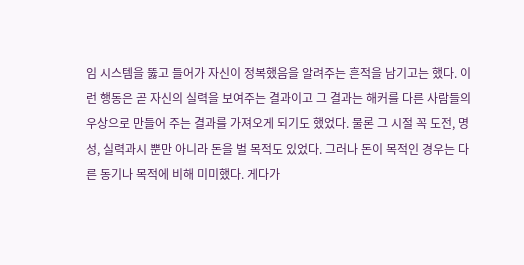임 시스템을 뚫고 들어가 자신이 정복했음을 알려주는 흔적을 남기고는 했다. 이런 행동은 곧 자신의 실력을 보여주는 결과이고 그 결과는 해커를 다른 사람들의 우상으로 만들어 주는 결과를 가져오게 되기도 했었다. 물론 그 시절 꼭 도전, 명성, 실력과시 뿐만 아니라 돈을 벌 목적도 있었다. 그러나 돈이 목적인 경우는 다른 동기나 목적에 비해 미미했다. 게다가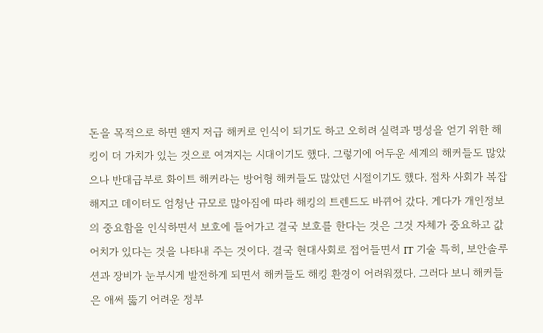돈을 목적으로 하면 왠지 저급 해커로 인식이 되기도 하고 오히려 실력과 명성을 얻기 위한 해킹이 더 가치가 있는 것으로 여겨지는 시대이기도 했다. 그렇기에 어두운 세계의 해커들도 많았으나 반대급부로 화이트 해커라는 방어형 해커들도 많았던 시절이기도 했다. 점차 사회가 복잡해지고 데이터도 엄청난 규모로 많아짐에 따라 해킹의 트렌드도 바뀌어 갔다. 게다가 개인정보의 중요함을 인식하면서 보호에 들어가고 결국 보호를 한다는 것은 그것 자체가 중요하고 값어치가 있다는 것을 나타내 주는 것이다. 결국 현대사회로 접어들면서 IT 기술 특히, 보안솔루션과 장비가 눈부시게 발전하게 되면서 해커들도 해킹 환경이 어려워졌다. 그러다 보니 해커들은 애써 뚫기 어려운 정부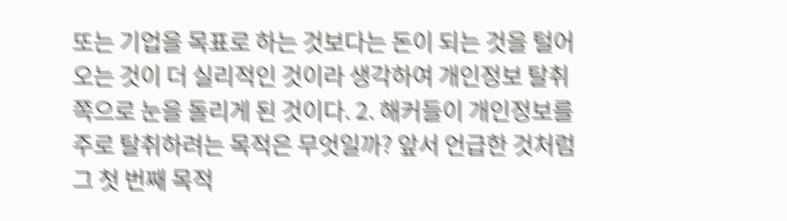또는 기업을 목표로 하는 것보다는 돈이 되는 것을 털어오는 것이 더 실리적인 것이라 생각하여 개인정보 탈취 쪽으로 눈을 돌리게 된 것이다. 2. 해커들이 개인정보를 주로 탈취하려는 목적은 무엇일까? 앞서 언급한 것처럼 그 첫 번째 목적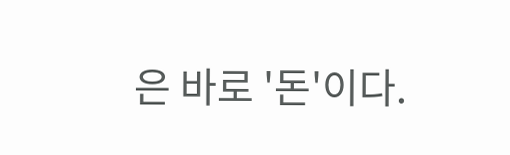은 바로 '돈'이다.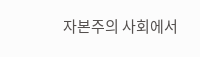자본주의 사회에서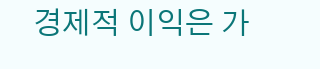경제적 이익은 가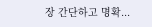장 간단하고 명확...